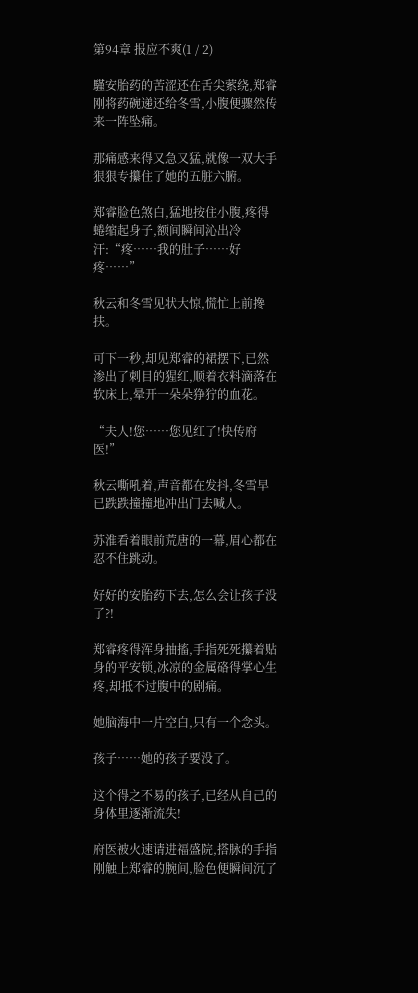第94章 报应不爽(1 / 2)

騹安胎药的苦涩还在舌尖萦绕,郑睿刚将药碗递还给冬雪,小腹便骤然传来一阵坠痛。

那痛感来得又急又猛,就像一双大手狠狠专攥住了她的五脏六腑。

郑睿脸色煞白,猛地按住小腹,疼得蜷缩起身子,额间瞬间沁出冷汗:“疼……我的肚子……好疼……”

秋云和冬雪见状大惊,慌忙上前搀扶。

可下一秒,却见郑睿的裙摆下,已然渗出了刺目的猩红,顺着衣料滴落在软床上,晕开一朵朵狰狞的血花。

“夫人!您……您见红了!快传府医!”

秋云嘶吼着,声音都在发抖,冬雪早已跌跌撞撞地冲出门去喊人。

苏淮看着眼前荒唐的一幕,眉心都在忍不住跳动。

好好的安胎药下去,怎么会让孩子没了?!

郑睿疼得浑身抽搐,手指死死攥着贴身的平安锁,冰凉的金属硌得掌心生疼,却抵不过腹中的剧痛。

她脑海中一片空白,只有一个念头。

孩子……她的孩子要没了。

这个得之不易的孩子,已经从自己的身体里逐渐流失!

府医被火速请进福盛院,搭脉的手指刚触上郑睿的腕间,脸色便瞬间沉了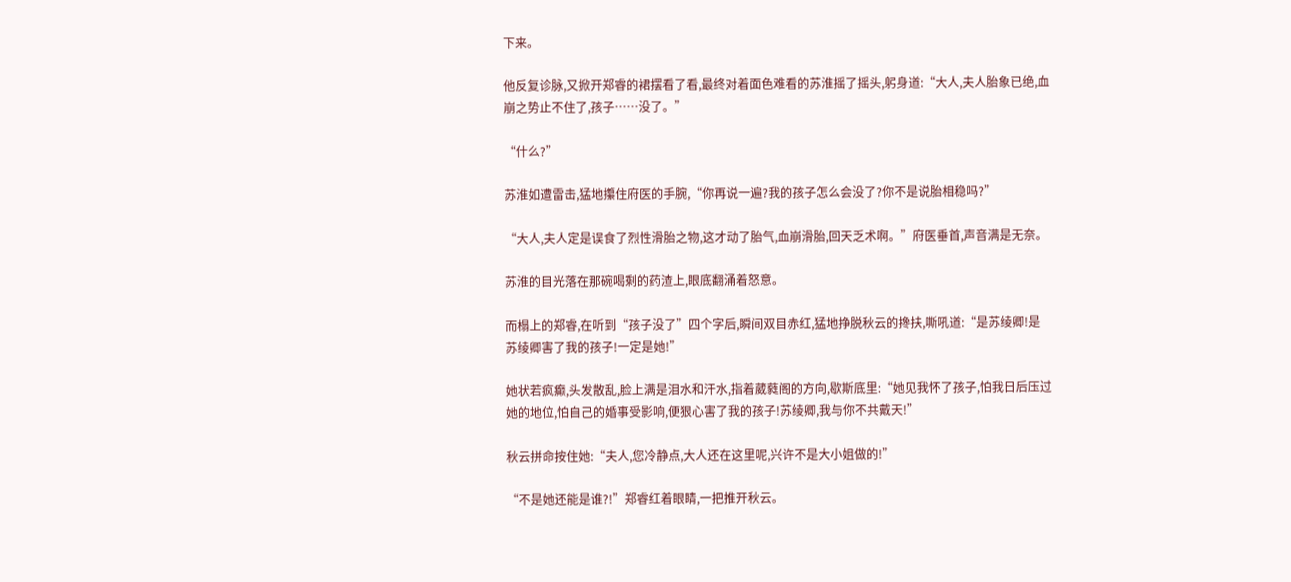下来。

他反复诊脉,又掀开郑睿的裙摆看了看,最终对着面色难看的苏淮摇了摇头,躬身道:“大人,夫人胎象已绝,血崩之势止不住了,孩子……没了。”

“什么?”

苏淮如遭雷击,猛地攥住府医的手腕,“你再说一遍?我的孩子怎么会没了?你不是说胎相稳吗?”

“大人,夫人定是误食了烈性滑胎之物,这才动了胎气,血崩滑胎,回天乏术啊。”府医垂首,声音满是无奈。

苏淮的目光落在那碗喝剩的药渣上,眼底翻涌着怒意。

而榻上的郑睿,在听到“孩子没了”四个字后,瞬间双目赤红,猛地挣脱秋云的搀扶,嘶吼道:“是苏绫卿!是苏绫卿害了我的孩子!一定是她!”

她状若疯癫,头发散乱,脸上满是泪水和汗水,指着葳蕤阁的方向,歇斯底里:“她见我怀了孩子,怕我日后压过她的地位,怕自己的婚事受影响,便狠心害了我的孩子!苏绫卿,我与你不共戴天!”

秋云拼命按住她:“夫人,您冷静点,大人还在这里呢,兴许不是大小姐做的!”

“不是她还能是谁?!”郑睿红着眼睛,一把推开秋云。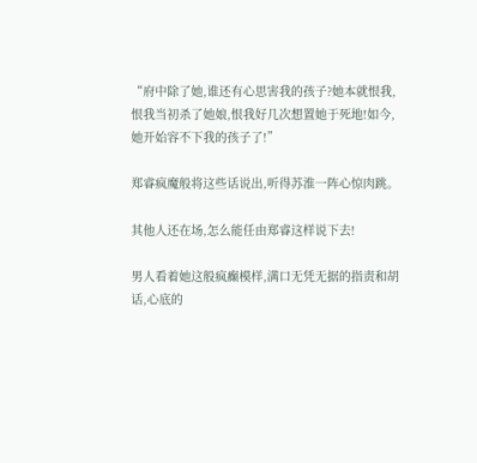“府中除了她,谁还有心思害我的孩子?她本就恨我,恨我当初杀了她娘,恨我好几次想置她于死地!如今,她开始容不下我的孩子了!”

郑睿疯魔般将这些话说出,听得苏淮一阵心惊肉跳。

其他人还在场,怎么能任由郑睿这样说下去!

男人看着她这般疯癫模样,满口无凭无据的指责和胡话,心底的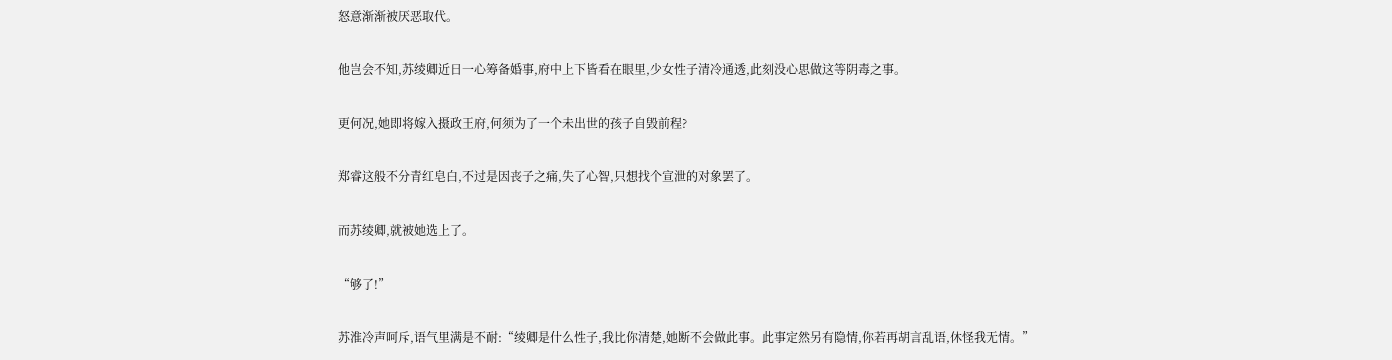怒意渐渐被厌恶取代。

他岂会不知,苏绫卿近日一心筹备婚事,府中上下皆看在眼里,少女性子清冷通透,此刻没心思做这等阴毒之事。

更何况,她即将嫁入摄政王府,何须为了一个未出世的孩子自毁前程?

郑睿这般不分青红皂白,不过是因丧子之痛,失了心智,只想找个宣泄的对象罢了。

而苏绫卿,就被她选上了。

“够了!”

苏淮冷声呵斥,语气里满是不耐:“绫卿是什么性子,我比你清楚,她断不会做此事。此事定然另有隐情,你若再胡言乱语,休怪我无情。”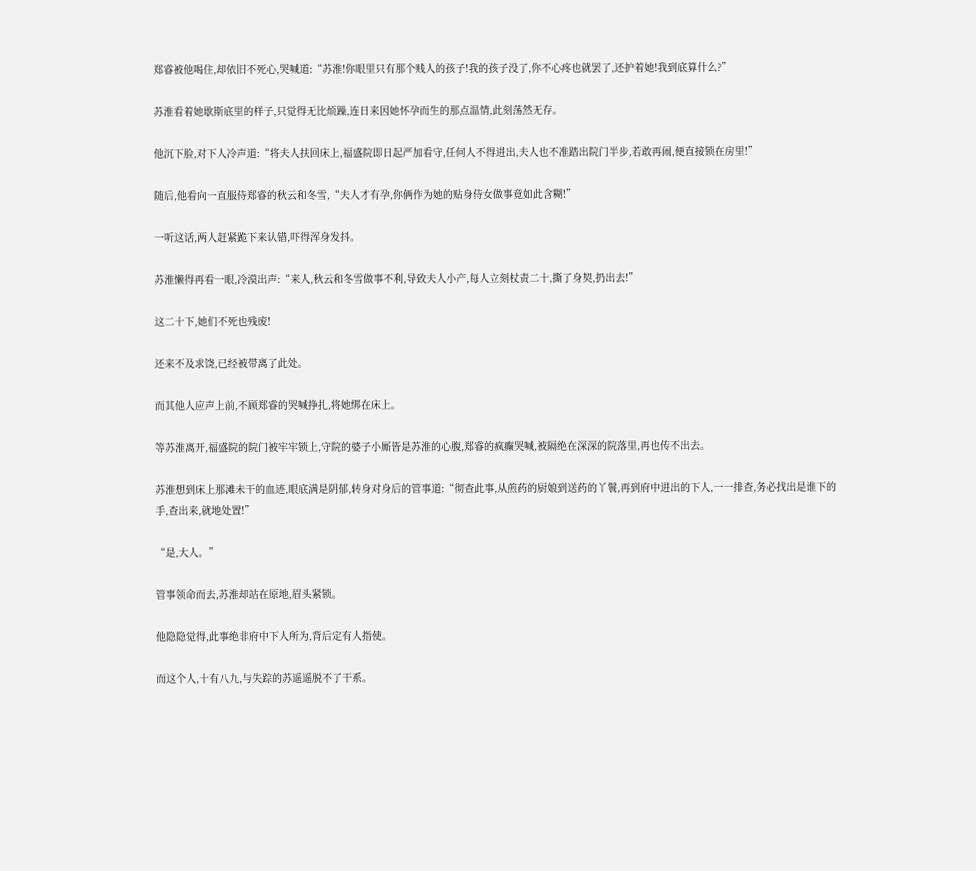郑睿被他喝住,却依旧不死心,哭喊道:“苏淮!你眼里只有那个贱人的孩子!我的孩子没了,你不心疼也就罢了,还护着她!我到底算什么?”

苏淮看着她歇斯底里的样子,只觉得无比烦躁,连日来因她怀孕而生的那点温情,此刻荡然无存。

他沉下脸,对下人冷声道:“将夫人扶回床上,福盛院即日起严加看守,任何人不得进出,夫人也不准踏出院门半步,若敢再闹,便直接锁在房里!”

随后,他看向一直服侍郑睿的秋云和冬雪,“夫人才有孕,你俩作为她的贴身侍女做事竟如此含糊!”

一听这话,两人赶紧跪下来认错,吓得浑身发抖。

苏淮懒得再看一眼,冷漠出声:“来人,秋云和冬雪做事不利,导致夫人小产,每人立刻杖责二十,撕了身契,扔出去!”

这二十下,她们不死也残废!

还来不及求饶,已经被带离了此处。

而其他人应声上前,不顾郑睿的哭喊挣扎,将她绑在床上。

等苏淮离开,福盛院的院门被牢牢锁上,守院的婆子小厮皆是苏淮的心腹,郑睿的疯癫哭喊,被隔绝在深深的院落里,再也传不出去。

苏淮想到床上那滩未干的血迹,眼底满是阴郁,转身对身后的管事道:“彻查此事,从煎药的厨娘到送药的丫鬟,再到府中进出的下人,一一排查,务必找出是谁下的手,查出来,就地处置!”

“是,大人。”

管事领命而去,苏淮却站在原地,眉头紧锁。

他隐隐觉得,此事绝非府中下人所为,背后定有人指使。

而这个人,十有八九,与失踪的苏遥遥脱不了干系。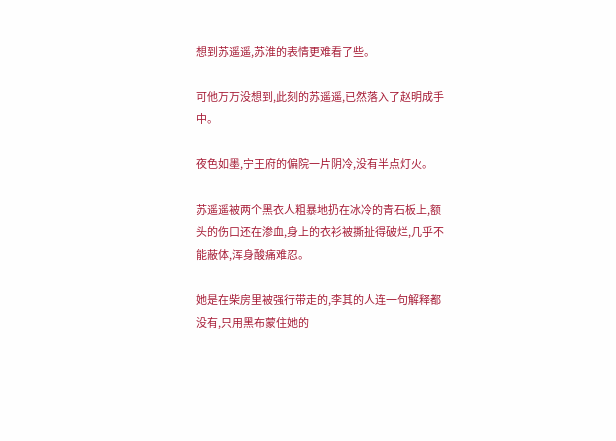想到苏遥遥,苏淮的表情更难看了些。

可他万万没想到,此刻的苏遥遥,已然落入了赵明成手中。

夜色如墨,宁王府的偏院一片阴冷,没有半点灯火。

苏遥遥被两个黑衣人粗暴地扔在冰冷的青石板上,额头的伤口还在渗血,身上的衣衫被撕扯得破烂,几乎不能蔽体,浑身酸痛难忍。

她是在柴房里被强行带走的,李其的人连一句解释都没有,只用黑布蒙住她的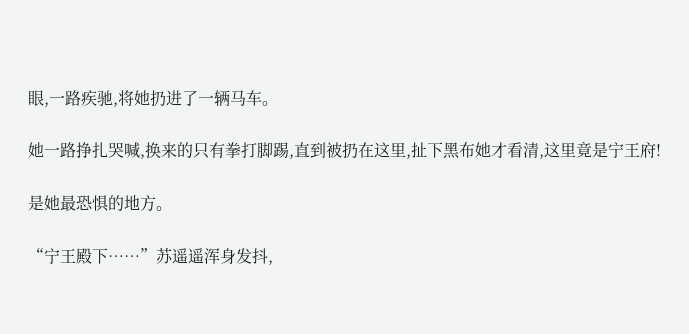眼,一路疾驰,将她扔进了一辆马车。

她一路挣扎哭喊,换来的只有拳打脚踢,直到被扔在这里,扯下黑布她才看清,这里竟是宁王府!

是她最恐惧的地方。

“宁王殿下……”苏遥遥浑身发抖,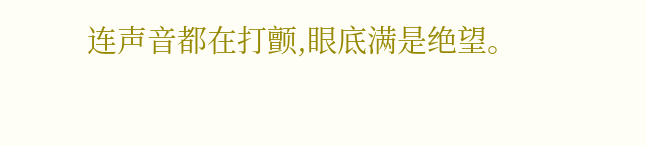连声音都在打颤,眼底满是绝望。